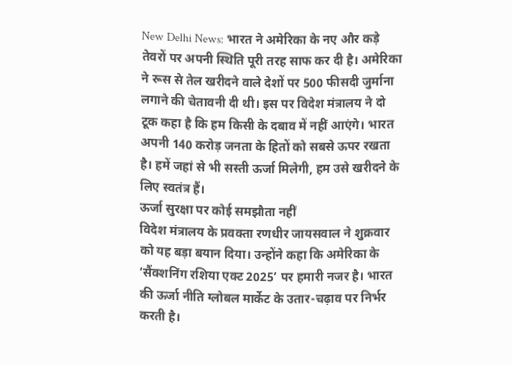New Delhi News: भारत ने अमेरिका के नए और कड़े तेवरों पर अपनी स्थिति पूरी तरह साफ कर दी है। अमेरिका ने रूस से तेल खरीदने वाले देशों पर 500 फीसदी जुर्माना लगाने की चेतावनी दी थी। इस पर विदेश मंत्रालय ने दो टूक कहा है कि हम किसी के दबाव में नहीं आएंगे। भारत अपनी 140 करोड़ जनता के हितों को सबसे ऊपर रखता है। हमें जहां से भी सस्ती ऊर्जा मिलेगी, हम उसे खरीदने के लिए स्वतंत्र हैं।
ऊर्जा सुरक्षा पर कोई समझौता नहीं
विदेश मंत्रालय के प्रवक्ता रणधीर जायसवाल ने शुक्रवार को यह बड़ा बयान दिया। उन्होंने कहा कि अमेरिका के ‘सैंक्शनिंग रशिया एक्ट 2025’ पर हमारी नजर है। भारत की ऊर्जा नीति ग्लोबल मार्केट के उतार-चढ़ाव पर निर्भर करती है।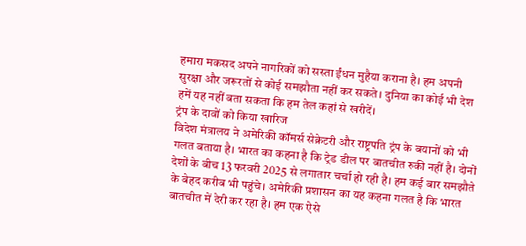हमारा मकसद अपने नागरिकों को सस्ता ईंधन मुहैया कराना है। हम अपनी सुरक्षा और जरूरतों से कोई समझौता नहीं कर सकते। दुनिया का कोई भी देश हमें यह नहीं बता सकता कि हम तेल कहां से खरीदें।
ट्रंप के दावों को किया खारिज
विदेश मंत्रालय ने अमेरिकी कॉमर्स सेक्रेटरी और राष्ट्रपति ट्रंप के बयानों को भी गलत बताया है। भारत का कहना है कि ट्रेड डील पर बातचीत रुकी नहीं है। दोनों देशों के बीच 13 फरवरी 2025 से लगातार चर्चा हो रही है। हम कई बार समझौते के बेहद करीब भी पहुंचे। अमेरिकी प्रशासन का यह कहना गलत है कि भारत बातचीत में देरी कर रहा है। हम एक ऐसे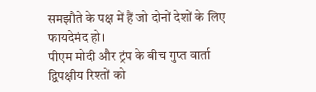समझौते के पक्ष में हैं जो दोनों देशों के लिए फायदेमंद हो।
पीएम मोदी और ट्रंप के बीच गुप्त वार्ता
द्विपक्षीय रिश्तों को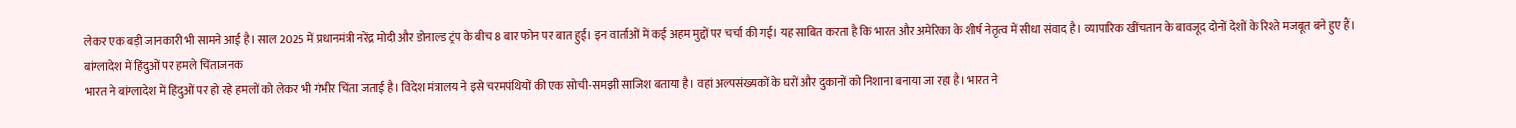लेकर एक बड़ी जानकारी भी सामने आई है। साल 2025 में प्रधानमंत्री नरेंद्र मोदी और डोनाल्ड ट्रंप के बीच 8 बार फोन पर बात हुई। इन वार्ताओं में कई अहम मुद्दों पर चर्चा की गई। यह साबित करता है कि भारत और अमेरिका के शीर्ष नेतृत्व में सीधा संवाद है। व्यापारिक खींचतान के बावजूद दोनों देशों के रिश्ते मजबूत बने हुए हैं।
बांग्लादेश में हिंदुओं पर हमले चिंताजनक
भारत ने बांग्लादेश में हिंदुओं पर हो रहे हमलों को लेकर भी गंभीर चिंता जताई है। विदेश मंत्रालय ने इसे चरमपंथियों की एक सोची-समझी साजिश बताया है। वहां अल्पसंख्यकों के घरों और दुकानों को निशाना बनाया जा रहा है। भारत ने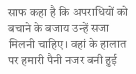साफ कहा है कि अपराधियों को बचाने के बजाय उन्हें सजा मिलनी चाहिए। वहां के हालात पर हमारी पैनी नजर बनी हुई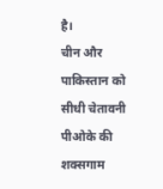है।
चीन और पाकिस्तान को सीधी चेतावनी
पीओके की शक्सगाम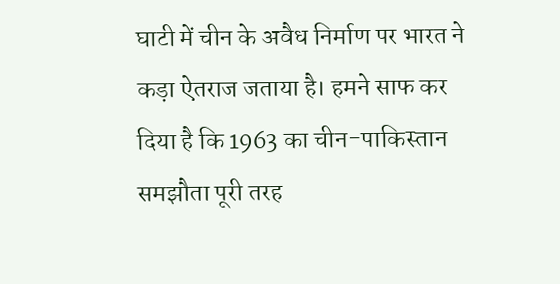घाटी में चीन के अवैध निर्माण पर भारत ने कड़ा ऐतराज जताया है। हमने साफ कर दिया है कि 1963 का चीन-पाकिस्तान समझौता पूरी तरह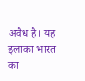अवैध है। यह इलाका भारत का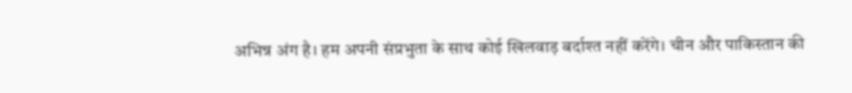अभिन्न अंग है। हम अपनी संप्रभुता के साथ कोई खिलवाड़ बर्दाश्त नहीं करेंगे। चीन और पाकिस्तान की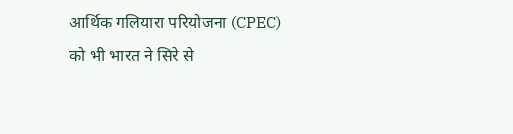आर्थिक गलियारा परियोजना (CPEC) को भी भारत ने सिरे से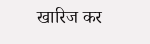खारिज कर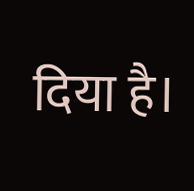दिया है।